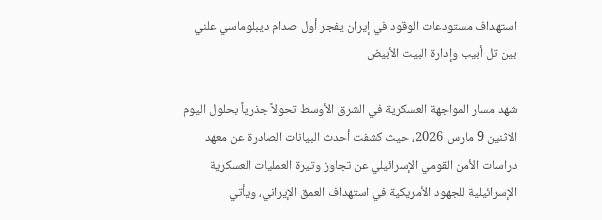استهداف مستودعات الوقود في إيران يفجر أول صدام ديبلوماسي علني بين تل أبيب وإدارة البيت الأبيض

شهد مسار المواجهة العسكرية في الشرق الأوسط تحولاً جذرياً بحلول اليوم الاثنين 9 مارس 2026، حيث كشفت أحدث البيانات الصادرة عن معهد دراسات الأمن القومي الإسرائيلي عن تجاوز وتيرة العمليات العسكرية الإسرائيلية للجهود الأمريكية في استهداف العمق الإيراني، ويأتي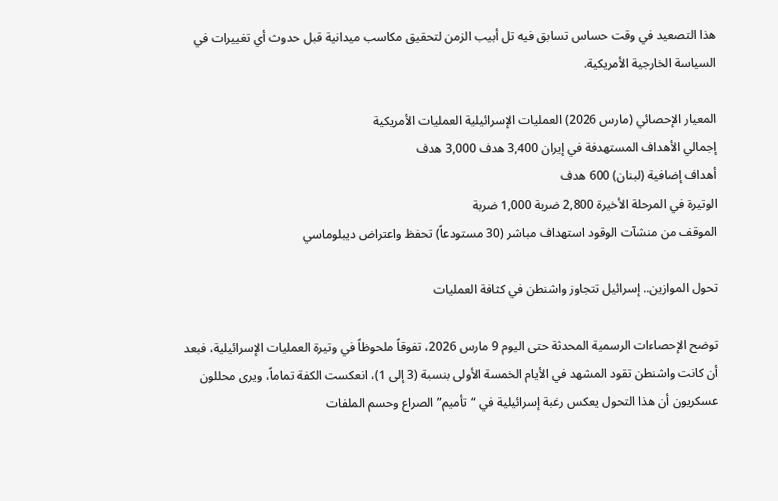هذا التصعيد في وقت حساس تسابق فيه تل أبيب الزمن لتحقيق مكاسب ميدانية قبل حدوث أي تغييرات في السياسة الخارجية الأمريكية.

المعيار الإحصائي (مارس 2026) العمليات الإسرائيلية العمليات الأمريكية
إجمالي الأهداف المستهدفة في إيران 3,400 هدف 3,000 هدف
أهداف إضافية (لبنان) 600 هدف
الوتيرة في المرحلة الأخيرة 2,800 ضربة 1,000 ضربة
الموقف من منشآت الوقود استهداف مباشر (30 مستودعاً) تحفظ واعتراض ديبلوماسي

تحول الموازين.. إسرائيل تتجاوز واشنطن في كثافة العمليات

توضح الإحصاءات الرسمية المحدثة حتى اليوم 9 مارس 2026، تفوقاً ملحوظاً في وتيرة العمليات الإسرائيلية، فبعد أن كانت واشنطن تقود المشهد في الأيام الخمسة الأولى بنسبة (3 إلى 1)، انعكست الكفة تماماً، ويرى محللون عسكريون أن هذا التحول يعكس رغبة إسرائيلية في “تأميم” الصراع وحسم الملفات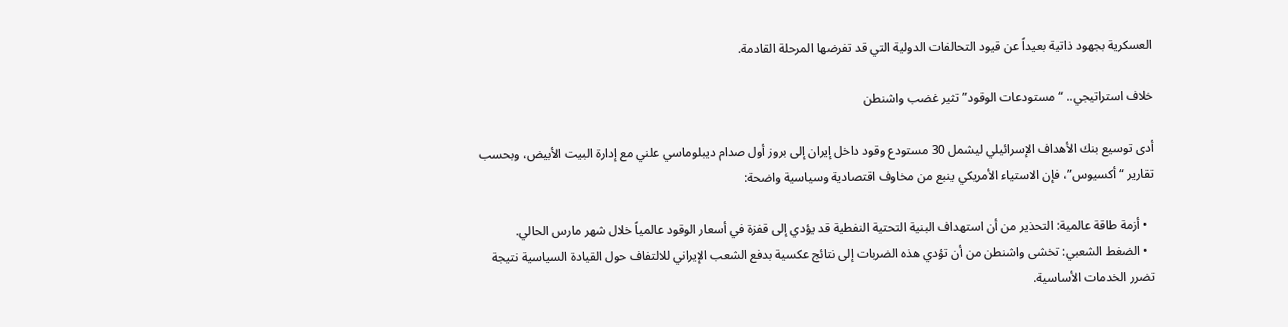العسكرية بجهود ذاتية بعيداً عن قيود التحالفات الدولية التي قد تفرضها المرحلة القادمة.

خلاف استراتيجي.. “مستودعات الوقود” تثير غضب واشنطن

أدى توسيع بنك الأهداف الإسرائيلي ليشمل 30 مستودع وقود داخل إيران إلى بروز أول صدام ديبلوماسي علني مع إدارة البيت الأبيض، وبحسب تقارير “أكسيوس”، فإن الاستياء الأمريكي ينبع من مخاوف اقتصادية وسياسية واضحة:

  • أزمة طاقة عالمية: التحذير من أن استهداف البنية التحتية النفطية قد يؤدي إلى قفزة في أسعار الوقود عالمياً خلال شهر مارس الحالي.
  • الضغط الشعبي: تخشى واشنطن من أن تؤدي هذه الضربات إلى نتائج عكسية بدفع الشعب الإيراني للالتفاف حول القيادة السياسية نتيجة تضرر الخدمات الأساسية.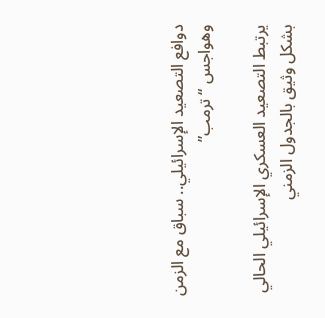دوافع التصعيد الإسرائيلي.. سباق مع الزمن وهواجس “ترمب”

يرتبط التصعيد العسكري الإسرائيلي الحالي بشكل وثيق بالجدول الزمني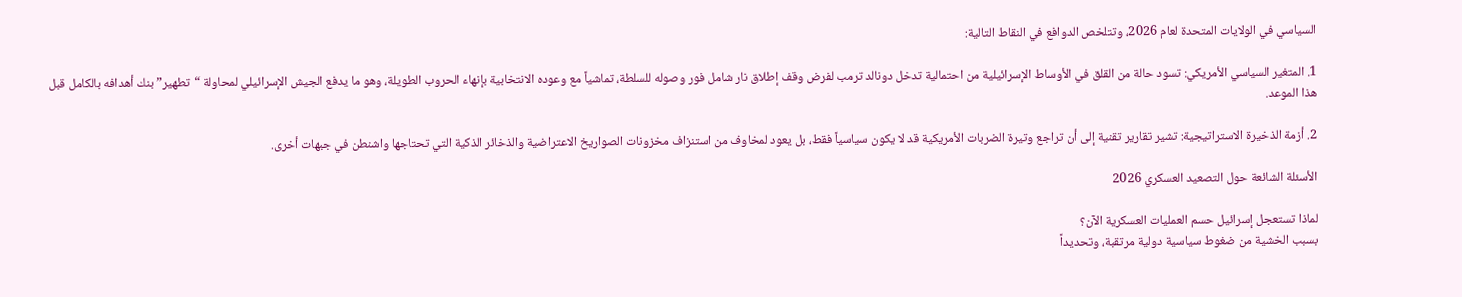السياسي في الولايات المتحدة لعام 2026، وتتلخص الدوافع في النقاط التالية:

1. المتغير السياسي الأمريكي: تسود حالة من القلق في الأوساط الإسرائيلية من احتمالية تدخل دونالد ترمب لفرض وقف إطلاق نار شامل فور وصوله للسلطة، تماشياً مع وعوده الانتخابية بإنهاء الحروب الطويلة، وهو ما يدفع الجيش الإسرائيلي لمحاولة “تطهير” بنك أهدافه بالكامل قبل هذا الموعد.

2. أزمة الذخيرة الاستراتيجية: تشير تقارير تقنية إلى أن تراجع وتيرة الضربات الأمريكية قد لا يكون سياسياً فقط، بل يعود لمخاوف من استنزاف مخزونات الصواريخ الاعتراضية والذخائر الذكية التي تحتاجها واشنطن في جبهات أخرى.

الأسئلة الشائعة حول التصعيد العسكري 2026

لماذا تستعجل إسرائيل حسم العمليات العسكرية الآن؟
بسبب الخشية من ضغوط سياسية دولية مرتقبة، وتحديداً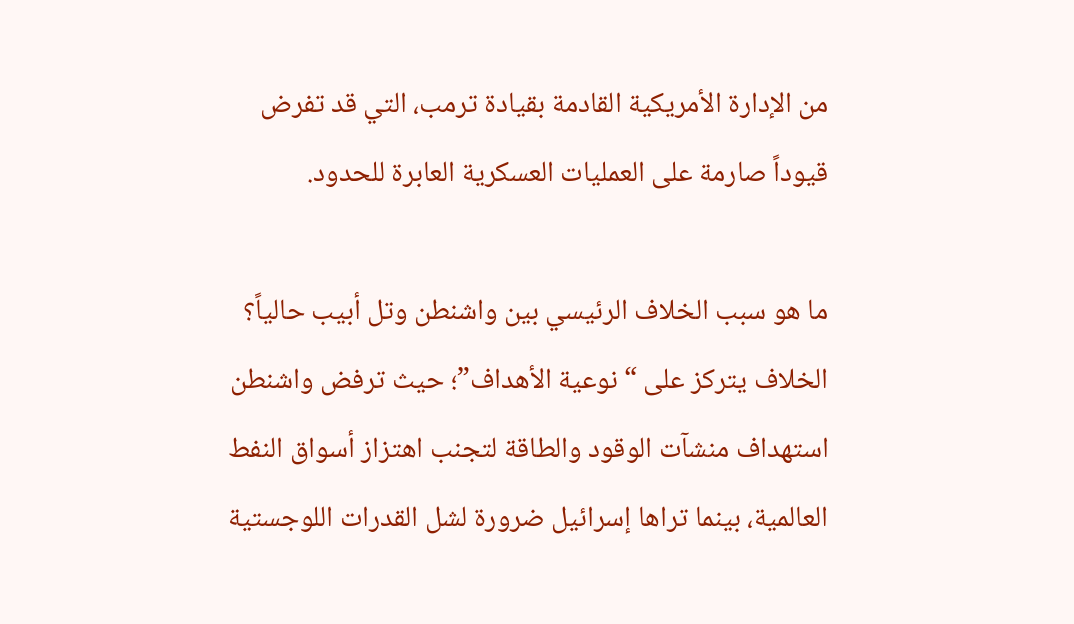من الإدارة الأمريكية القادمة بقيادة ترمب، التي قد تفرض قيوداً صارمة على العمليات العسكرية العابرة للحدود.

ما هو سبب الخلاف الرئيسي بين واشنطن وتل أبيب حالياً؟
الخلاف يتركز على “نوعية الأهداف”؛ حيث ترفض واشنطن استهداف منشآت الوقود والطاقة لتجنب اهتزاز أسواق النفط العالمية، بينما تراها إسرائيل ضرورة لشل القدرات اللوجستية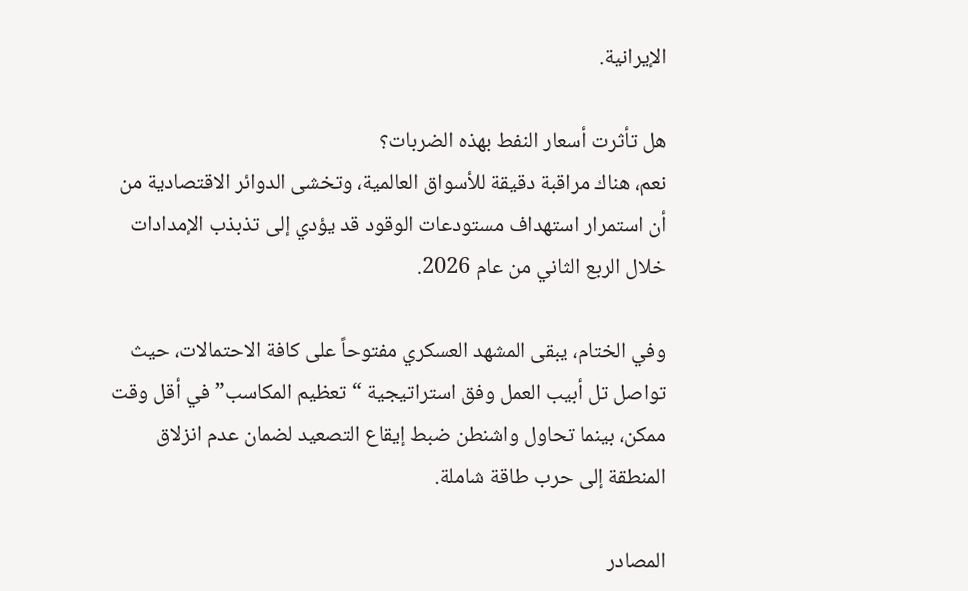الإيرانية.

هل تأثرت أسعار النفط بهذه الضربات؟
نعم، هناك مراقبة دقيقة للأسواق العالمية، وتخشى الدوائر الاقتصادية من أن استمرار استهداف مستودعات الوقود قد يؤدي إلى تذبذب الإمدادات خلال الربع الثاني من عام 2026.

وفي الختام، يبقى المشهد العسكري مفتوحاً على كافة الاحتمالات، حيث تواصل تل أبيب العمل وفق استراتيجية “تعظيم المكاسب” في أقل وقت ممكن، بينما تحاول واشنطن ضبط إيقاع التصعيد لضمان عدم انزلاق المنطقة إلى حرب طاقة شاملة.

المصادر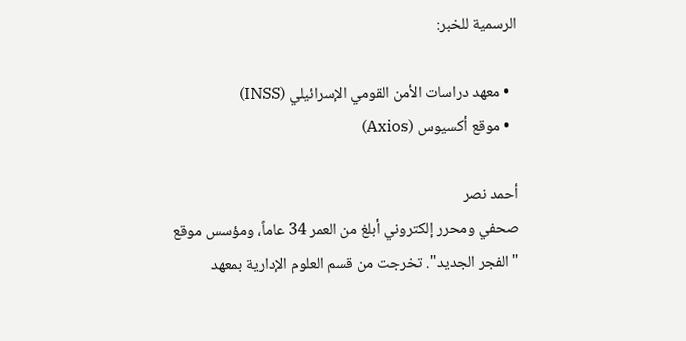الرسمية للخبر:

  • معهد دراسات الأمن القومي الإسرائيلي (INSS)
  • موقع أكسيوس (Axios)

أحمد نصر
صحفي ومحرر إلكتروني أبلغ من العمر 34 عاماً، ومؤسس موقع "الفجر الجديد". تخرجت من قسم العلوم الإدارية بمعهد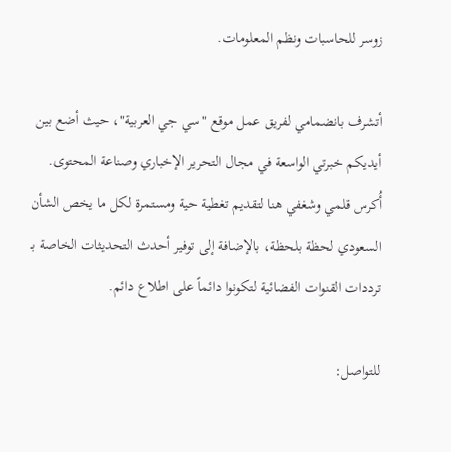زوسر للحاسبات ونظم المعلومات.

أتشرف بانضمامي لفريق عمل موقع "سي جي العربية"، حيث أضع بين أيديكم خبرتي الواسعة في مجال التحرير الإخباري وصناعة المحتوى. أُكرس قلمي وشغفي هنا لتقديم تغطية حية ومستمرة لكل ما يخص الشأن السعودي لحظة بلحظة، بالإضافة إلى توفير أحدث التحديثات الخاصة بـ ترددات القنوات الفضائية لتكونوا دائماً على اطلاع دائم.

للتواصل: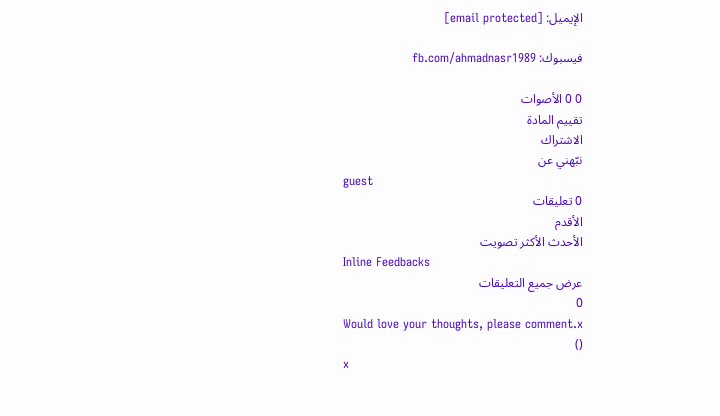الإيميل: [email protected]

فيسبوك: fb.com/ahmadnasr1989

0 0 الأصوات
تقييم المادة
الاشتراك
نبّهني عن
guest
0 تعليقات
الأقدم
الأحدث الأكثر تصويت
Inline Feedbacks
عرض جميع التعليقات
0
Would love your thoughts, please comment.x
()
x